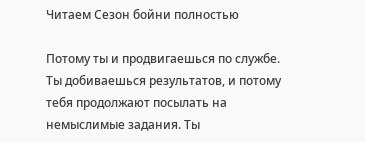Читаем Сезон бойни полностью

Потому ты и продвигаешься по службе. Ты добиваешься результатов, и потому тебя продолжают посылать на немыслимые задания. Ты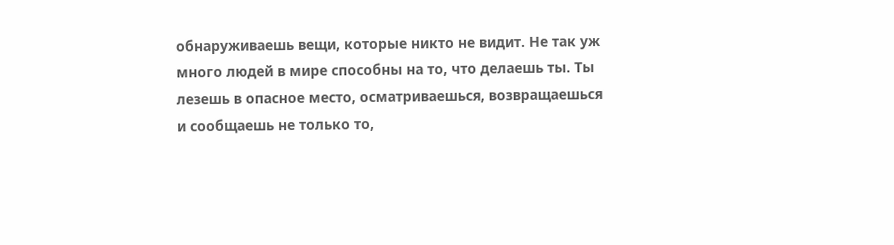обнаруживаешь вещи, которые никто не видит. Не так уж много людей в мире способны на то, что делаешь ты. Ты лезешь в опасное место, осматриваешься, возвращаешься и сообщаешь не только то,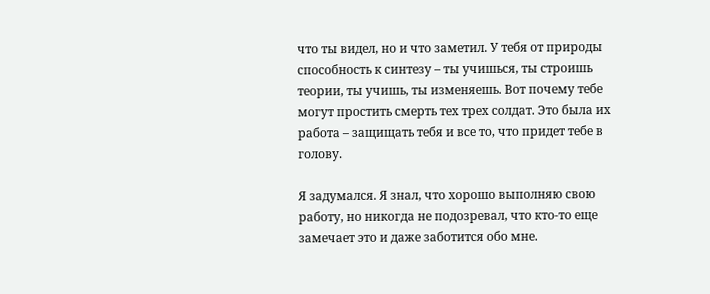что ты видел, но и что заметил. У тебя от природы способность к синтезу – ты учишься, ты строишь теории, ты учишь, ты изменяешь. Вот почему тебе могут простить смерть тех трех солдат. Это была их работа – защищать тебя и все то, что придет тебе в голову.

Я задумался. Я знал, что хорошо выполняю свою работу, но никогда не подозревал, что кто-то еще замечает это и даже заботится обо мне.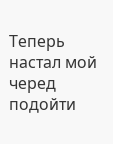Теперь настал мой черед подойти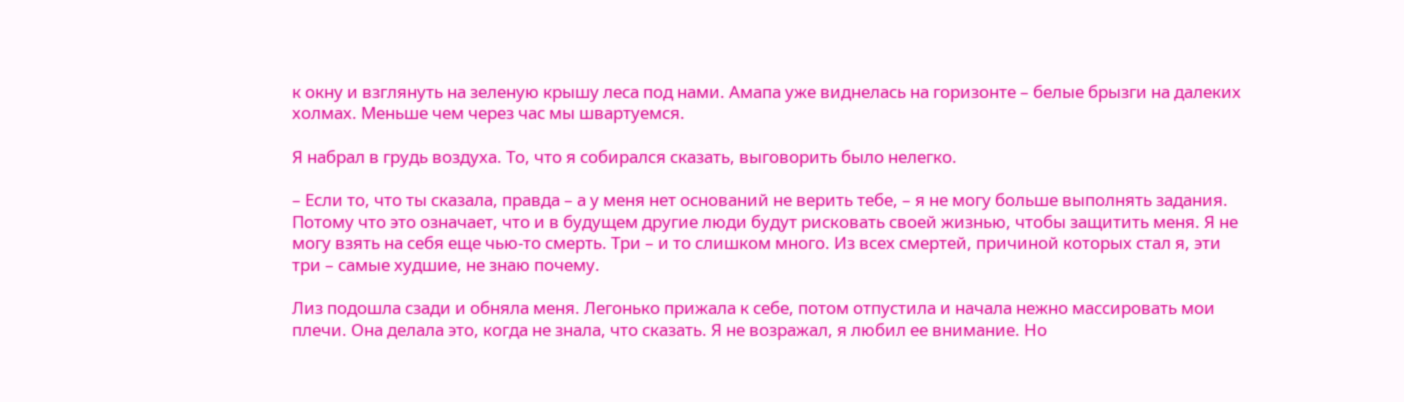к окну и взглянуть на зеленую крышу леса под нами. Амапа уже виднелась на горизонте – белые брызги на далеких холмах. Меньше чем через час мы швартуемся.

Я набрал в грудь воздуха. То, что я собирался сказать, выговорить было нелегко.

– Если то, что ты сказала, правда – а у меня нет оснований не верить тебе, – я не могу больше выполнять задания. Потому что это означает, что и в будущем другие люди будут рисковать своей жизнью, чтобы защитить меня. Я не могу взять на себя еще чью-то смерть. Три – и то слишком много. Из всех смертей, причиной которых стал я, эти три – самые худшие, не знаю почему.

Лиз подошла сзади и обняла меня. Легонько прижала к себе, потом отпустила и начала нежно массировать мои плечи. Она делала это, когда не знала, что сказать. Я не возражал, я любил ее внимание. Но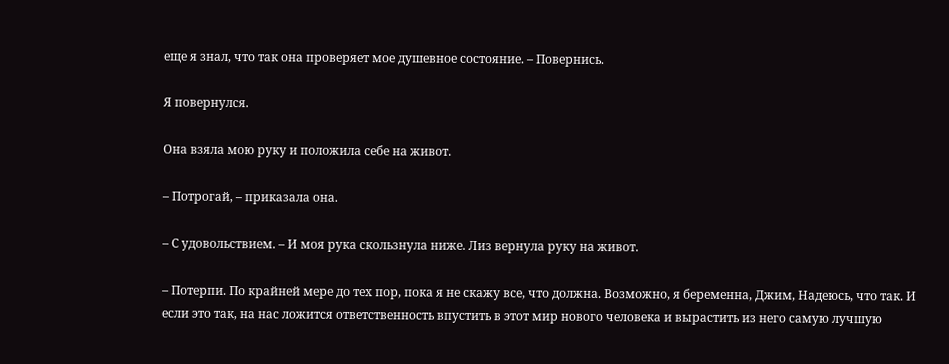еще я знал, что так она проверяет мое душевное состояние. – Повернись.

Я повернулся.

Она взяла мою руку и положила себе на живот.

– Потрогай, – приказала она.

– С удовольствием. – И моя рука скользнула ниже. Лиз вернула руку на живот.

– Потерпи. По крайней мере до тех пор, пока я не скажу все, что должна. Возможно, я беременна, Джим, Надеюсь, что так. И если это так, на нас ложится ответственность впустить в этот мир нового человека и вырастить из него самую лучшую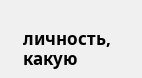личность, какую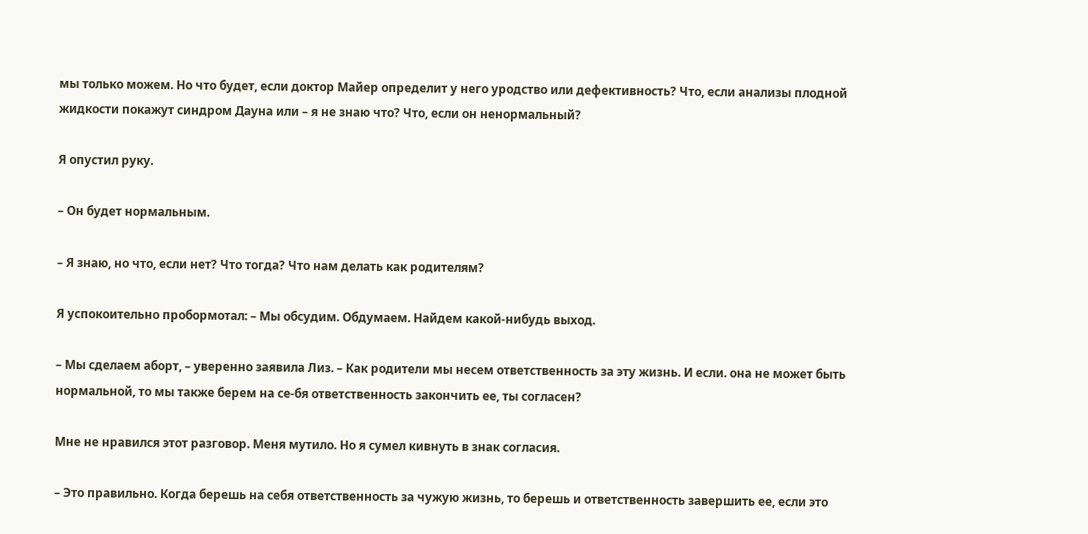мы только можем. Но что будет, если доктор Майер определит у него уродство или дефективность? Что, если анализы плодной жидкости покажут синдром Дауна или – я не знаю что? Что, если он ненормальный?

Я опустил руку.

– Он будет нормальным.

– Я знаю, но что, если нет? Что тогда? Что нам делать как родителям?

Я успокоительно пробормотал: – Мы обсудим. Обдумаем. Найдем какой-нибудь выход.

– Мы сделаем аборт, – уверенно заявила Лиз. – Как родители мы несем ответственность за эту жизнь. И если. она не может быть нормальной, то мы также берем на се-бя ответственность закончить ее, ты согласен?

Мне не нравился этот разговор. Меня мутило. Но я сумел кивнуть в знак согласия.

– Это правильно. Когда берешь на себя ответственность за чужую жизнь, то берешь и ответственность завершить ее, если это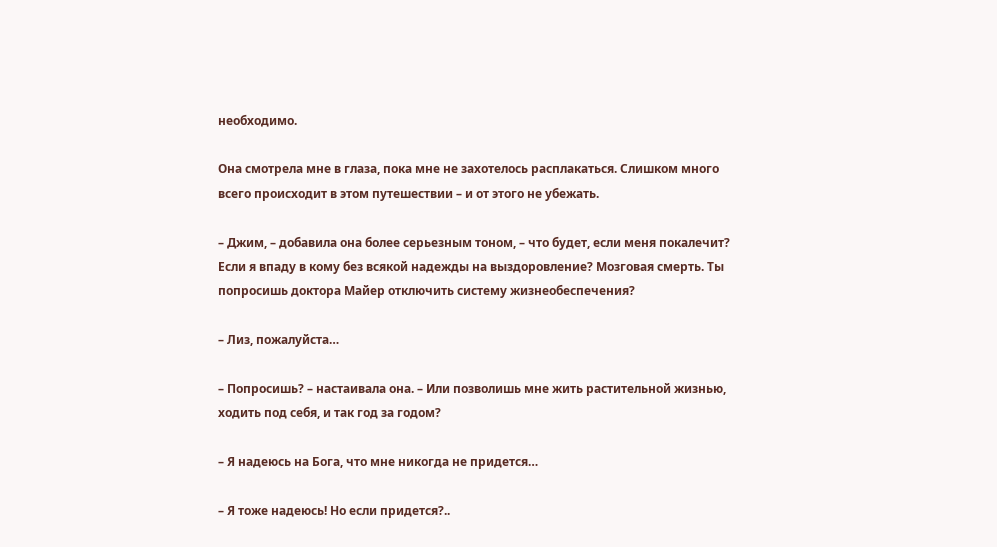необходимо.

Она смотрела мне в глаза, пока мне не захотелось расплакаться. Слишком много всего происходит в этом путешествии – и от этого не убежать.

– Джим, – добавила она более серьезным тоном, – что будет, если меня покалечит? Если я впаду в кому без всякой надежды на выздоровление? Мозговая смерть. Ты попросишь доктора Майер отключить систему жизнеобеспечения?

– Лиз, пожалуйста…

– Попросишь? – настаивала она. – Или позволишь мне жить растительной жизнью, ходить под себя, и так год за годом?

– Я надеюсь на Бога, что мне никогда не придется…

– Я тоже надеюсь! Но если придется?..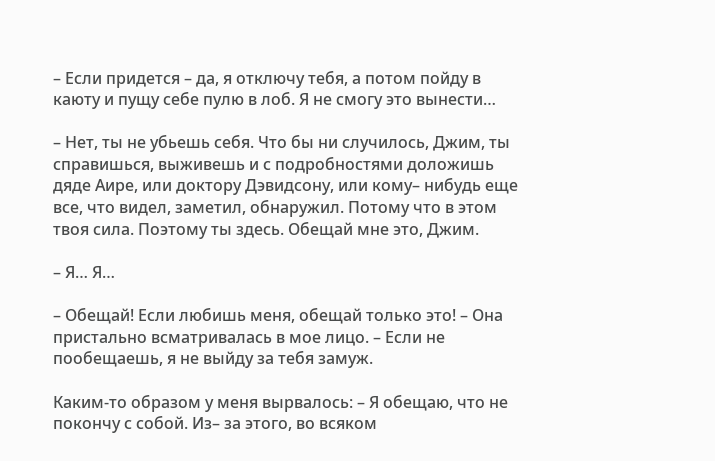– Если придется – да, я отключу тебя, а потом пойду в каюту и пущу себе пулю в лоб. Я не смогу это вынести…

– Нет, ты не убьешь себя. Что бы ни случилось, Джим, ты справишься, выживешь и с подробностями доложишь дяде Аире, или доктору Дэвидсону, или кому– нибудь еще все, что видел, заметил, обнаружил. Потому что в этом твоя сила. Поэтому ты здесь. Обещай мне это, Джим.

– Я… Я…

– Обещай! Если любишь меня, обещай только это! – Она пристально всматривалась в мое лицо. – Если не пообещаешь, я не выйду за тебя замуж.

Каким-то образом у меня вырвалось: – Я обещаю, что не покончу с собой. Из– за этого, во всяком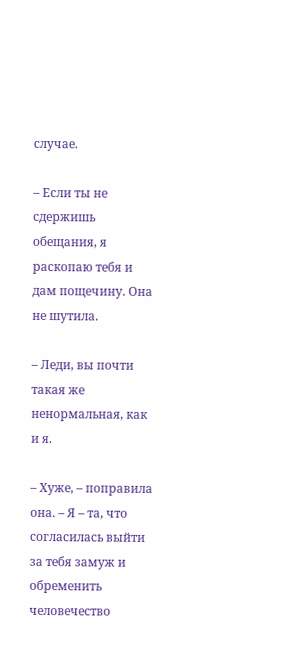случае.

– Если ты не сдержишь обещания, я раскопаю тебя и дам пощечину. Она не шутила.

– Леди, вы почти такая же ненормальная, как и я.

– Хуже, – поправила она. – Я – та, что согласилась выйти за тебя замуж и обременить человечество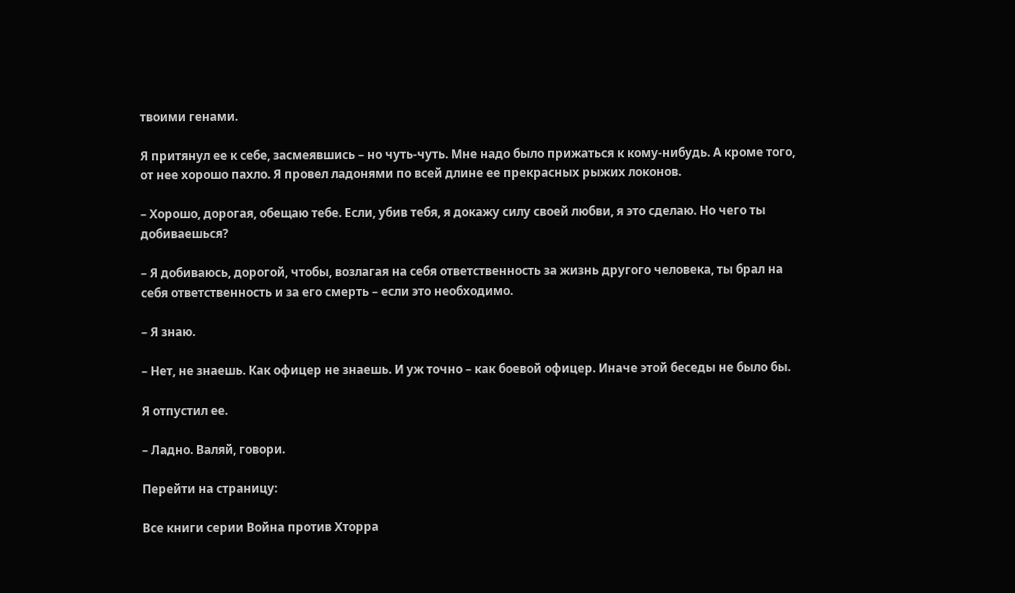твоими генами.

Я притянул ее к себе, засмеявшись – но чуть-чуть. Мне надо было прижаться к кому-нибудь. А кроме того, от нее хорошо пахло. Я провел ладонями по всей длине ее прекрасных рыжих локонов.

– Хорошо, дорогая, обещаю тебе. Если, убив тебя, я докажу силу своей любви, я это сделаю. Но чего ты добиваешься?

– Я добиваюсь, дорогой, чтобы, возлагая на себя ответственность за жизнь другого человека, ты брал на себя ответственность и за его смерть – если это необходимо.

– Я знаю.

– Нет, не знаешь. Как офицер не знаешь. И уж точно – как боевой офицер. Иначе этой беседы не было бы.

Я отпустил ее.

– Ладно. Валяй, говори.

Перейти на страницу:

Все книги серии Война против Хторра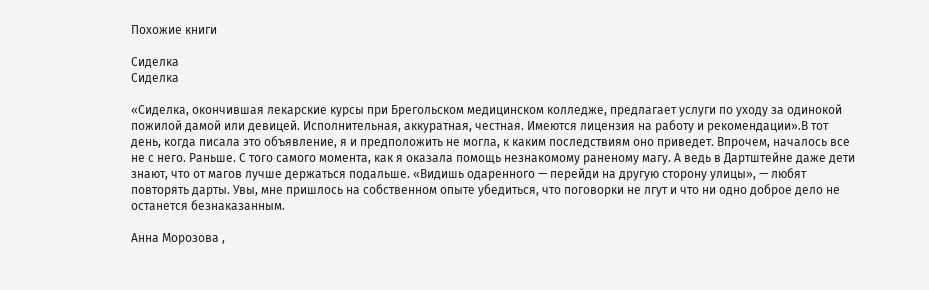Похожие книги

Сиделка
Сиделка

«Сиделка, окончившая лекарские курсы при Брегольском медицинском колледже, предлагает услуги по уходу за одинокой пожилой дамой или девицей. Исполнительная, аккуратная, честная. Имеются лицензия на работу и рекомендации».В тот день, когда писала это объявление, я и предположить не могла, к каким последствиям оно приведет. Впрочем, началось все не с него. Раньше. С того самого момента, как я оказала помощь незнакомому раненому магу. А ведь в Дартштейне даже дети знают, что от магов лучше держаться подальше. «Видишь одаренного — перейди на другую сторону улицы», — любят повторять дарты. Увы, мне пришлось на собственном опыте убедиться, что поговорки не лгут и что ни одно доброе дело не останется безнаказанным.

Анна Морозова ,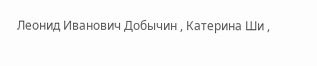Леонид Иванович Добычин , Катерина Ши ,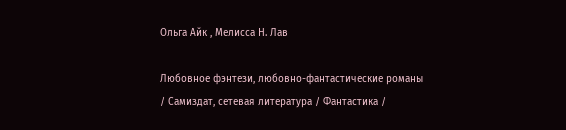Ольга Айк , Мелисса Н. Лав

Любовное фэнтези, любовно-фантастические романы / Самиздат, сетевая литература / Фантастика /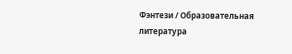Фэнтези / Образовательная литература